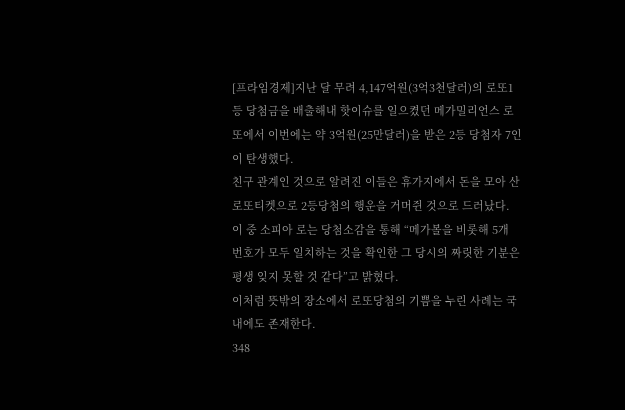[프라임경제]지난 달 무려 4,147억원(3억3천달러)의 로또1등 당첨금을 배출해내 핫이슈를 일으켰던 메가밀리언스 로또에서 이번에는 약 3억원(25만달러)을 받은 2등 당첨자 7인이 탄생했다.
친구 관계인 것으로 알려진 이들은 휴가지에서 돈을 모아 산 로또티켓으로 2등당첨의 행운을 거머쥔 것으로 드러났다.
이 중 소피아 로는 당첨소감을 통해 “메가볼을 비롯해 5개 번호가 모두 일치하는 것을 확인한 그 당시의 짜릿한 기분은 평생 잊지 못할 것 같다”고 밝혔다.
이처럼 뜻밖의 장소에서 로또당첨의 기쁨을 누린 사례는 국내에도 존재한다.
348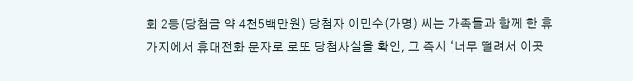회 2등(당첨금 약 4천5백만원) 당첨자 이민수(가명) 씨는 가족들과 함께 한 휴가지에서 휴대전화 문자로 로또 당첨사실을 확인, 그 즉시 ‘너무 떨려서 이곳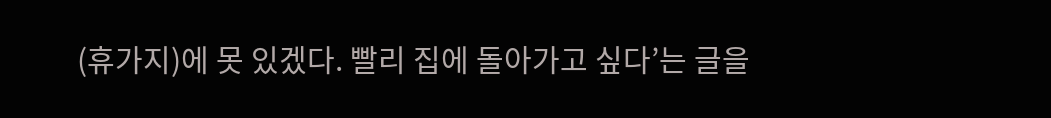(휴가지)에 못 있겠다. 빨리 집에 돌아가고 싶다’는 글을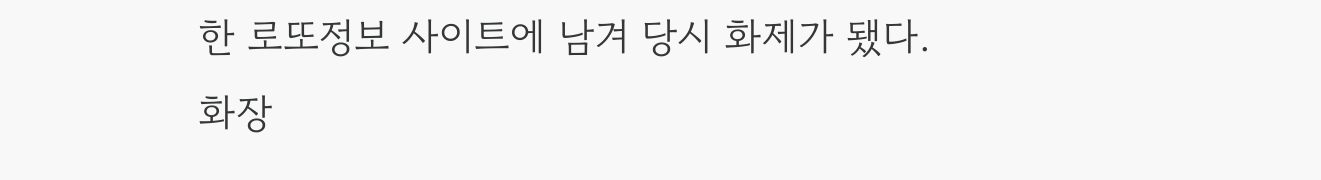한 로또정보 사이트에 남겨 당시 화제가 됐다.
화장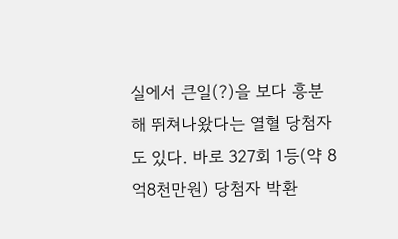실에서 큰일(?)을 보다 흥분해 뛰쳐나왔다는 열혈 당첨자도 있다. 바로 327회 1등(약 8억8천만원) 당첨자 박환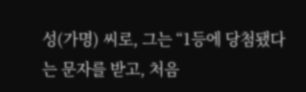성(가명) 씨로, 그는 “1등에 당첨됐다는 문자를 받고, 처음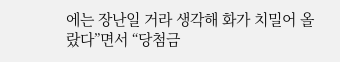에는 장난일 거라 생각해 화가 치밀어 올랐다”면서 “당첨금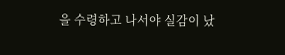을 수령하고 나서야 실감이 났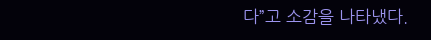다”고 소감을 나타냈다.